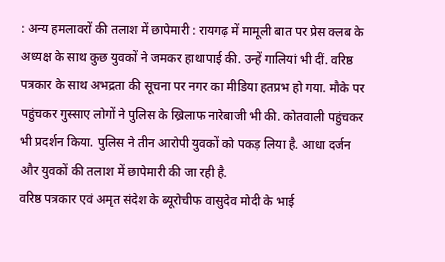: अन्य हमलावरों की तलाश में छापेमारी : रायगढ़ में मामूली बात पर प्रेस क्लब के अध्यक्ष के साथ कुछ युवकों ने जमकर हाथापाई की. उन्हें गालियां भी दीं. वरिष्ठ पत्रकार के साथ अभद्रता की सूचना पर नगर का मीडिया हतप्रभ हो गया. मौके पर पहुंचकर गुस्साए लोगों ने पुलिस के ख्रिलाफ नारेबाजी भी की. कोतवाली पहुंचकर भी प्रदर्शन किया. पुलिस ने तीन आरोपी युवकों को पकड़ लिया है. आधा दर्जन और युवकों की तलाश में छापेमारी की जा रही है.
वरिष्ठ पत्रकार एवं अमृत संदेश के ब्यूरोचीफ वासुदेव मोदी के भाई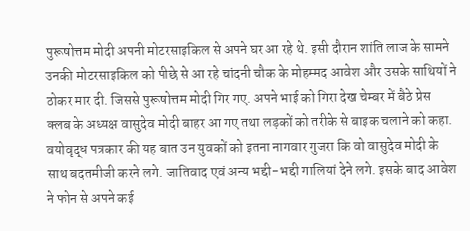पुरूषोत्तम मोदी अपनी मोटरसाइकिल से अपने घर आ रहे थे. इसी दौरान शांति लाज के सामने उनकी मोटरसाइकिल को पीछे से आ रहे चांदनी चौक के मोहम्मद आवेश और उसके साथियों ने ठोकर मार दी. जिससे पुरूषोत्तम मोदी गिर गए. अपने भाई को गिरा देख चेम्बर में बैठे प्रेस क्लब के अध्यक्ष वासुदेव मोदी बाहर आ गए तथा लड़कों को तरीके से बाइक चलाने को कहा.
वयोवृद्ध पत्रकार की यह बात उन युवकों को इतना नागवार गुजरा कि वो वासुदेव मोदी के साथ बदतमीजी करने लगे. जातिवाद एवं अन्य भद्दी-भद्दी गालियां देने लगे. इसके बाद आवेश ने फोन से अपने कई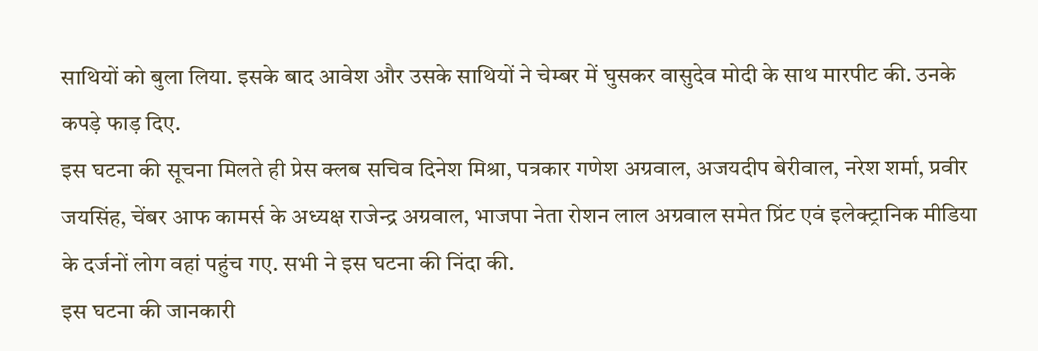साथियों को बुला लिया. इसके बाद आवेश और उसके साथियों ने चेम्बर में घुसकर वासुदेव मोदी के साथ मारपीट की. उनके कपड़े फाड़ दिए.
इस घटना की सूचना मिलते ही प्रेस क्लब सचिव दिनेश मिश्रा, पत्रकार गणेश अग्रवाल, अजयदीप बेरीवाल, नरेश शर्मा, प्रवीर जयसिंह, चेंबर आफ कामर्स के अध्यक्ष राजेन्द्र अग्रवाल, भाजपा नेता रोशन लाल अग्रवाल समेत प्रिंट एवं इलेक्ट्रानिक मीडिया के दर्जनों लोग वहां पहुंच गए. सभी ने इस घटना की निंदा की.
इस घटना की जानकारी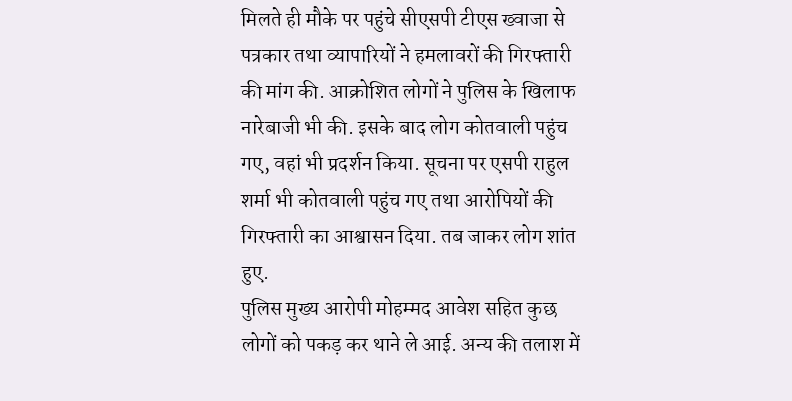मिलते ही मौके पर पहुंचे सीएसपी टीएस ख्वाजा से पत्रकार तथा व्यापारियों ने हमलावरों की गिरफ्तारी की मांग की. आक्रोशित लोगों ने पुलिस के खिलाफ नारेबाजी भी की. इसके बाद लोग कोतवाली पहुंच गए, वहां भी प्रदर्शन किया. सूचना पर एसपी राहुल शर्मा भी कोतवाली पहुंच गए तथा आरोपियों की गिरफ्तारी का आश्वासन दिया. तब जाकर लोग शांत हुए.
पुलिस मुख्य आरोपी मोहम्मद आवेश सहित कुछ लोगों को पकड़ कर थाने ले आई. अन्य की तलाश में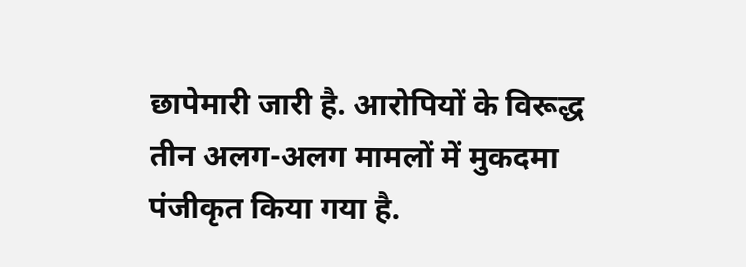छापेमारी जारी है. आरोपियों के विरूद्ध तीन अलग-अलग मामलों में मुकदमा पंजीकृत किया गया है.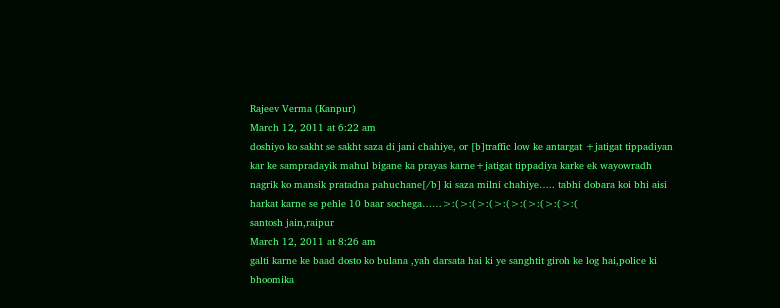Rajeev Verma (Kanpur)
March 12, 2011 at 6:22 am
doshiyo ko sakht se sakht saza di jani chahiye, or [b]traffic low ke antargat +jatigat tippadiyan kar ke sampradayik mahul bigane ka prayas karne+jatigat tippadiya karke ek wayowradh nagrik ko mansik pratadna pahuchane[/b] ki saza milni chahiye….. tabhi dobara koi bhi aisi harkat karne se pehle 10 baar sochega……>:(>:(>:(>:(>:(>:(>:(>:(
santosh jain,raipur
March 12, 2011 at 8:26 am
galti karne ke baad dosto ko bulana ,yah darsata hai ki ye sanghtit giroh ke log hai,police ki bhoomika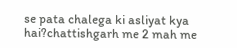se pata chalega ki asliyat kya hai?chattishgarh me 2 mah me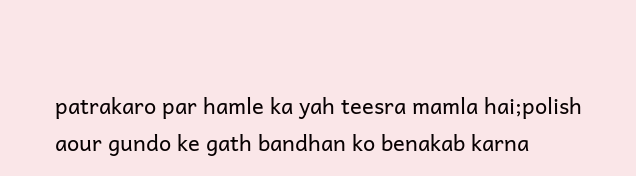patrakaro par hamle ka yah teesra mamla hai;polish aour gundo ke gath bandhan ko benakab karna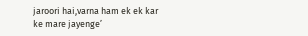jaroori hai,varna ham ek ek kar ke mare jayenge’